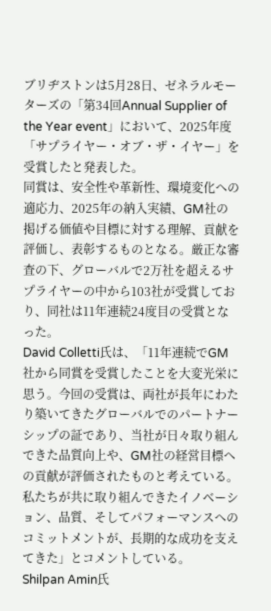ブリヂストンは5月28日、ゼネラルモーターズの「第34回Annual Supplier of the Year event」において、2025年度「サプライヤー・オブ・ザ・イヤー」を受賞したと発表した。
同賞は、安全性や革新性、環境変化への適応力、2025年の納入実績、GM社の掲げる価値や目標に対する理解、貢献を評価し、表彰するものとなる。厳正な審査の下、グローバルで2万社を超えるサプライヤーの中から103社が受賞しており、同社は11年連続24度目の受賞となった。
David Colletti氏は、「11年連続でGM社から同賞を受賞したことを大変光栄に思う。今回の受賞は、両社が長年にわたり築いてきたグローバルでのパートナーシップの証であり、当社が日々取り組んできた品質向上や、GM社の経営目標への貢献が評価されたものと考えている。私たちが共に取り組んできたイノベーション、品質、そしてパフォーマンスへのコミットメントが、長期的な成功を支えてきた」とコメントしている。
Shilpan Amin氏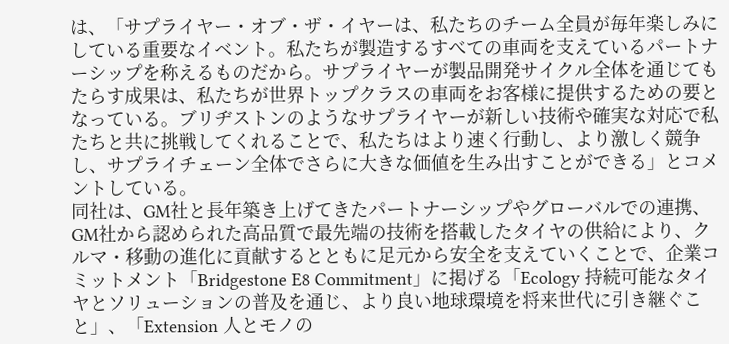は、「サプライヤー・オブ・ザ・イヤーは、私たちのチーム全員が毎年楽しみにしている重要なイベント。私たちが製造するすべての車両を支えているパートナーシップを称えるものだから。サプライヤーが製品開発サイクル全体を通じてもたらす成果は、私たちが世界トップクラスの車両をお客様に提供するための要となっている。ブリヂストンのようなサプライヤーが新しい技術や確実な対応で私たちと共に挑戦してくれることで、私たちはより速く行動し、より激しく競争し、サプライチェーン全体でさらに大きな価値を生み出すことができる」とコメントしている。
同社は、GM社と長年築き上げてきたパートナーシップやグローバルでの連携、GM社から認められた高品質で最先端の技術を搭載したタイヤの供給により、クルマ・移動の進化に貢献するとともに足元から安全を支えていくことで、企業コミットメント「Bridgestone E8 Commitment」に掲げる「Ecology 持続可能なタイヤとソリューションの普及を通じ、より良い地球環境を将来世代に引き継ぐこと」、「Extension 人とモノの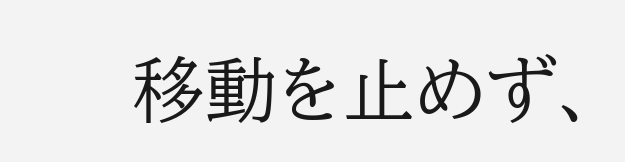移動を止めず、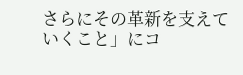さらにその革新を支えていくこと」にコ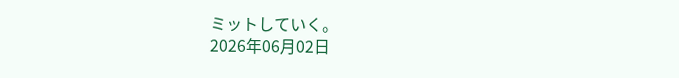ミットしていく。
2026年06月02日